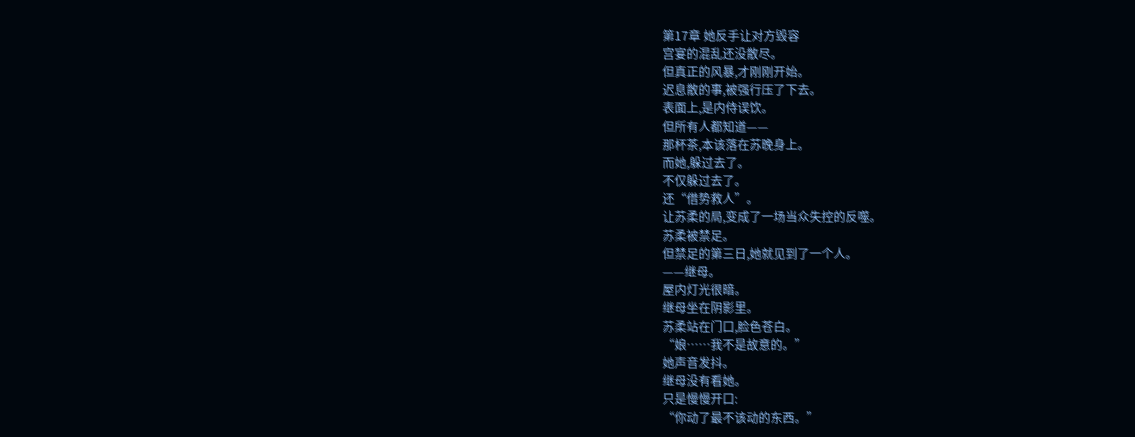第17章 她反手让对方毁容
宫宴的混乱还没散尽。
但真正的风暴,才刚刚开始。
迟息散的事,被强行压了下去。
表面上,是内侍误饮。
但所有人都知道——
那杯茶,本该落在苏晚身上。
而她,躲过去了。
不仅躲过去了。
还“借势救人”。
让苏柔的局,变成了一场当众失控的反噬。
苏柔被禁足。
但禁足的第三日,她就见到了一个人。
——继母。
屋内灯光很暗。
继母坐在阴影里。
苏柔站在门口,脸色苍白。
“娘……我不是故意的。”
她声音发抖。
继母没有看她。
只是慢慢开口:
“你动了最不该动的东西。”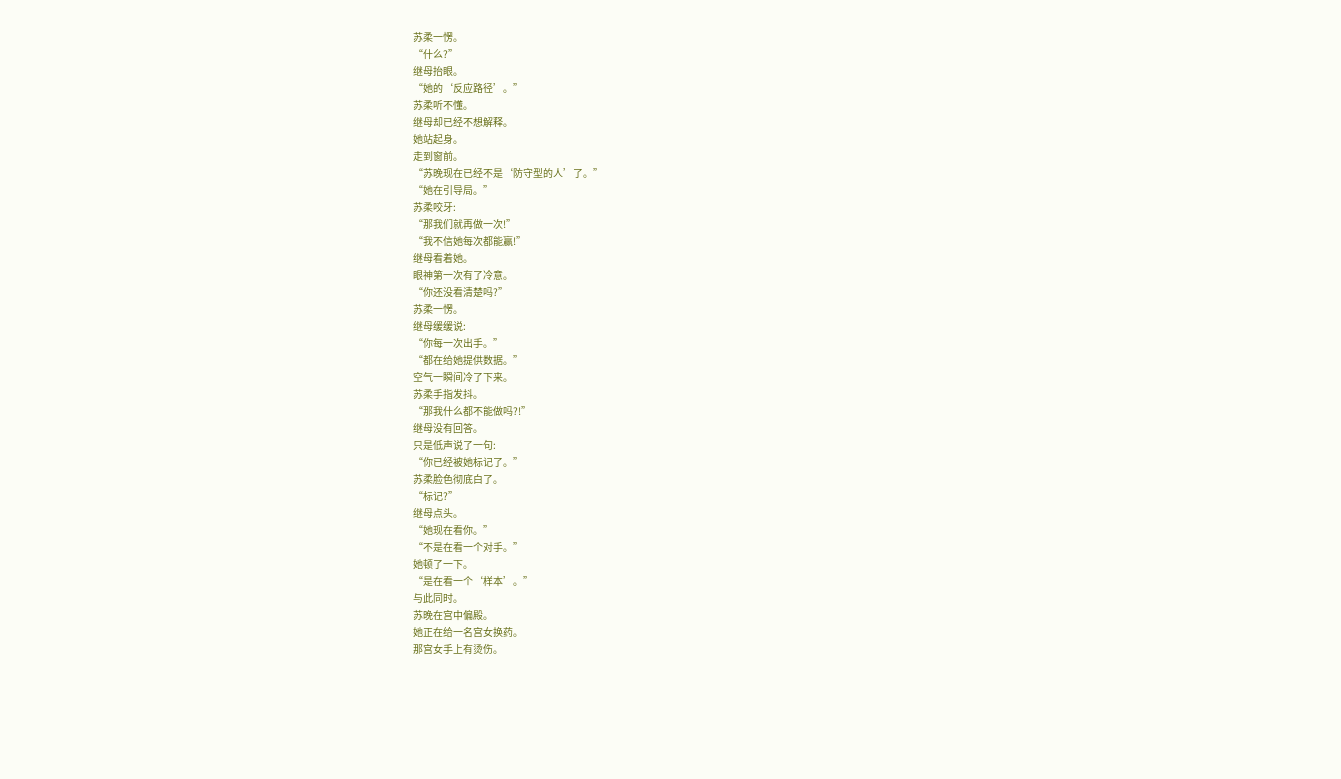苏柔一愣。
“什么?”
继母抬眼。
“她的‘反应路径’。”
苏柔听不懂。
继母却已经不想解释。
她站起身。
走到窗前。
“苏晚现在已经不是‘防守型的人’了。”
“她在引导局。”
苏柔咬牙:
“那我们就再做一次!”
“我不信她每次都能赢!”
继母看着她。
眼神第一次有了冷意。
“你还没看清楚吗?”
苏柔一愣。
继母缓缓说:
“你每一次出手。”
“都在给她提供数据。”
空气一瞬间冷了下来。
苏柔手指发抖。
“那我什么都不能做吗?!”
继母没有回答。
只是低声说了一句:
“你已经被她标记了。”
苏柔脸色彻底白了。
“标记?”
继母点头。
“她现在看你。”
“不是在看一个对手。”
她顿了一下。
“是在看一个‘样本’。”
与此同时。
苏晚在宫中偏殿。
她正在给一名宫女换药。
那宫女手上有烫伤。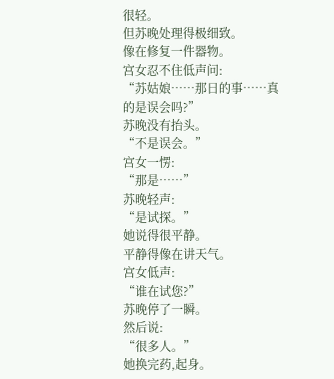很轻。
但苏晚处理得极细致。
像在修复一件器物。
宫女忍不住低声问:
“苏姑娘……那日的事……真的是误会吗?”
苏晚没有抬头。
“不是误会。”
宫女一愣:
“那是……”
苏晚轻声:
“是试探。”
她说得很平静。
平静得像在讲天气。
宫女低声:
“谁在试您?”
苏晚停了一瞬。
然后说:
“很多人。”
她换完药,起身。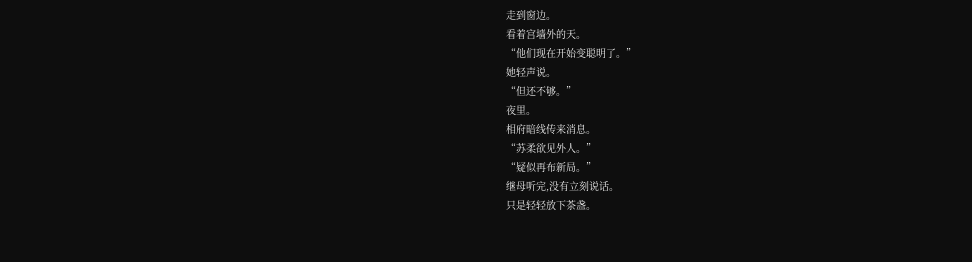走到窗边。
看着宫墙外的天。
“他们现在开始变聪明了。”
她轻声说。
“但还不够。”
夜里。
相府暗线传来消息。
“苏柔欲见外人。”
“疑似再布新局。”
继母听完,没有立刻说话。
只是轻轻放下茶盏。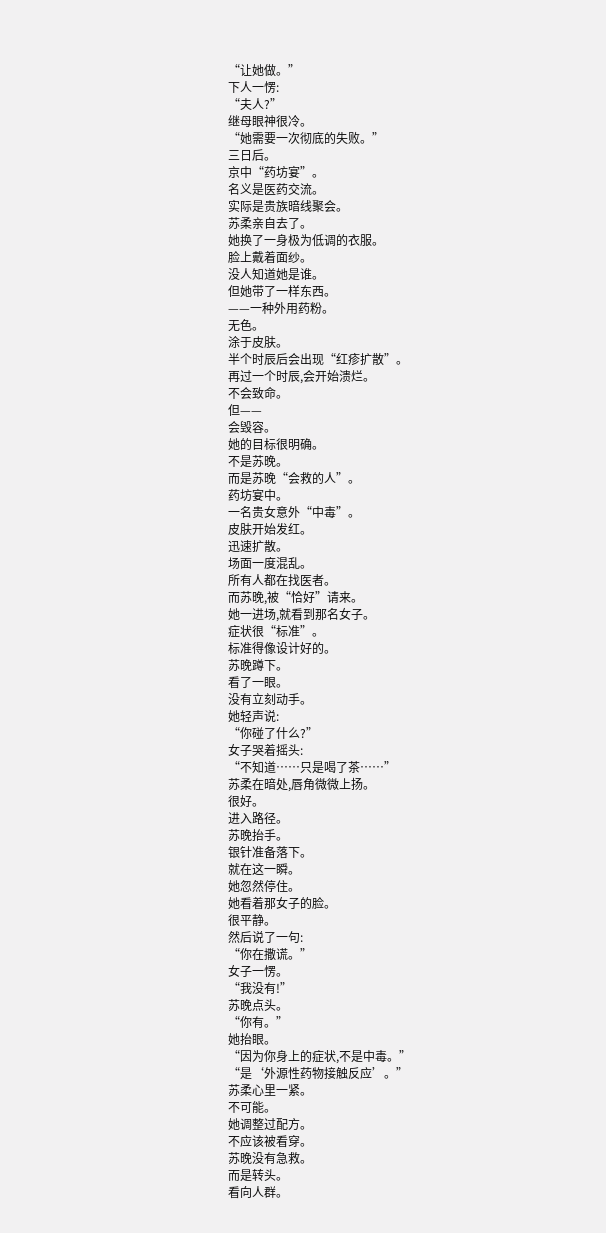“让她做。”
下人一愣:
“夫人?”
继母眼神很冷。
“她需要一次彻底的失败。”
三日后。
京中“药坊宴”。
名义是医药交流。
实际是贵族暗线聚会。
苏柔亲自去了。
她换了一身极为低调的衣服。
脸上戴着面纱。
没人知道她是谁。
但她带了一样东西。
——一种外用药粉。
无色。
涂于皮肤。
半个时辰后会出现“红疹扩散”。
再过一个时辰,会开始溃烂。
不会致命。
但——
会毁容。
她的目标很明确。
不是苏晚。
而是苏晚“会救的人”。
药坊宴中。
一名贵女意外“中毒”。
皮肤开始发红。
迅速扩散。
场面一度混乱。
所有人都在找医者。
而苏晚,被“恰好”请来。
她一进场,就看到那名女子。
症状很“标准”。
标准得像设计好的。
苏晚蹲下。
看了一眼。
没有立刻动手。
她轻声说:
“你碰了什么?”
女子哭着摇头:
“不知道……只是喝了茶……”
苏柔在暗处,唇角微微上扬。
很好。
进入路径。
苏晚抬手。
银针准备落下。
就在这一瞬。
她忽然停住。
她看着那女子的脸。
很平静。
然后说了一句:
“你在撒谎。”
女子一愣。
“我没有!”
苏晚点头。
“你有。”
她抬眼。
“因为你身上的症状,不是中毒。”
“是‘外源性药物接触反应’。”
苏柔心里一紧。
不可能。
她调整过配方。
不应该被看穿。
苏晚没有急救。
而是转头。
看向人群。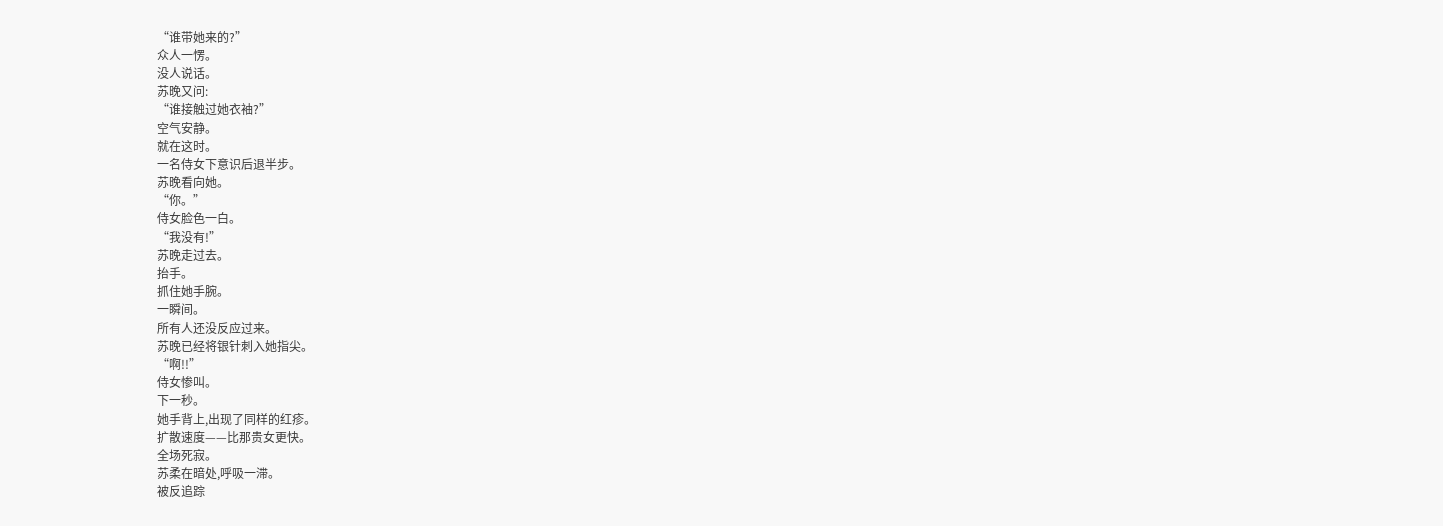“谁带她来的?”
众人一愣。
没人说话。
苏晚又问:
“谁接触过她衣袖?”
空气安静。
就在这时。
一名侍女下意识后退半步。
苏晚看向她。
“你。”
侍女脸色一白。
“我没有!”
苏晚走过去。
抬手。
抓住她手腕。
一瞬间。
所有人还没反应过来。
苏晚已经将银针刺入她指尖。
“啊!!”
侍女惨叫。
下一秒。
她手背上,出现了同样的红疹。
扩散速度——比那贵女更快。
全场死寂。
苏柔在暗处,呼吸一滞。
被反追踪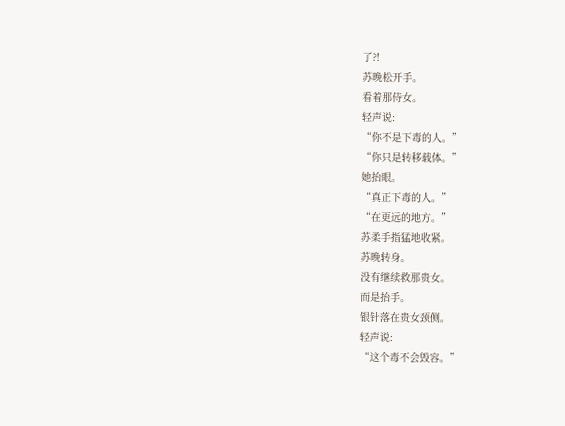了?!
苏晚松开手。
看着那侍女。
轻声说:
“你不是下毒的人。”
“你只是转移载体。”
她抬眼。
“真正下毒的人。”
“在更远的地方。”
苏柔手指猛地收紧。
苏晚转身。
没有继续救那贵女。
而是抬手。
银针落在贵女颈侧。
轻声说:
“这个毒不会毁容。”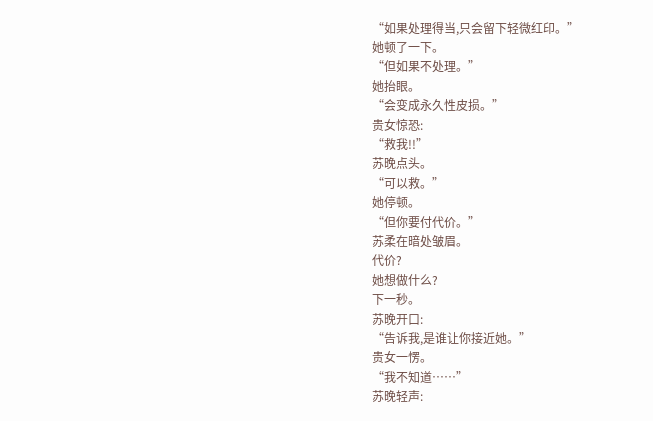“如果处理得当,只会留下轻微红印。”
她顿了一下。
“但如果不处理。”
她抬眼。
“会变成永久性皮损。”
贵女惊恐:
“救我!!”
苏晚点头。
“可以救。”
她停顿。
“但你要付代价。”
苏柔在暗处皱眉。
代价?
她想做什么?
下一秒。
苏晚开口:
“告诉我,是谁让你接近她。”
贵女一愣。
“我不知道……”
苏晚轻声: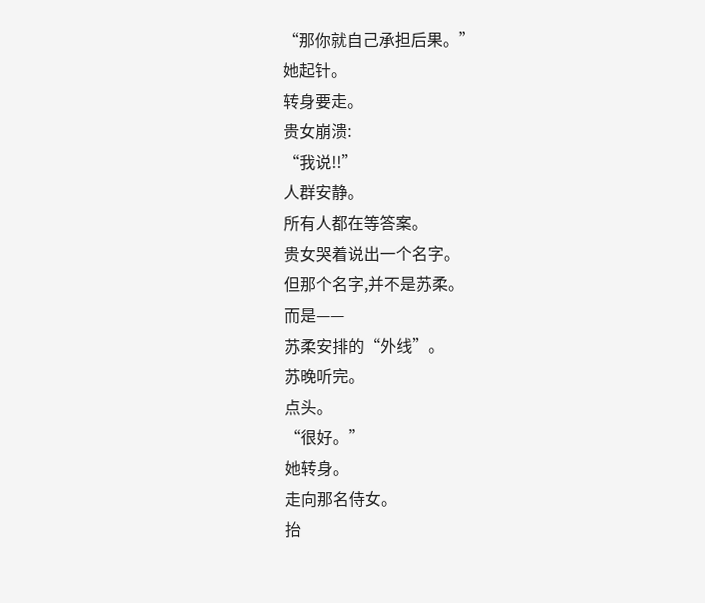“那你就自己承担后果。”
她起针。
转身要走。
贵女崩溃:
“我说!!”
人群安静。
所有人都在等答案。
贵女哭着说出一个名字。
但那个名字,并不是苏柔。
而是——
苏柔安排的“外线”。
苏晚听完。
点头。
“很好。”
她转身。
走向那名侍女。
抬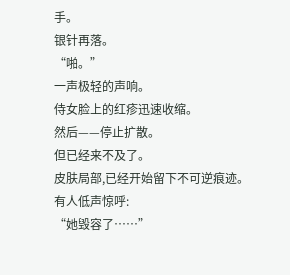手。
银针再落。
“啪。”
一声极轻的声响。
侍女脸上的红疹迅速收缩。
然后——停止扩散。
但已经来不及了。
皮肤局部,已经开始留下不可逆痕迹。
有人低声惊呼:
“她毁容了……”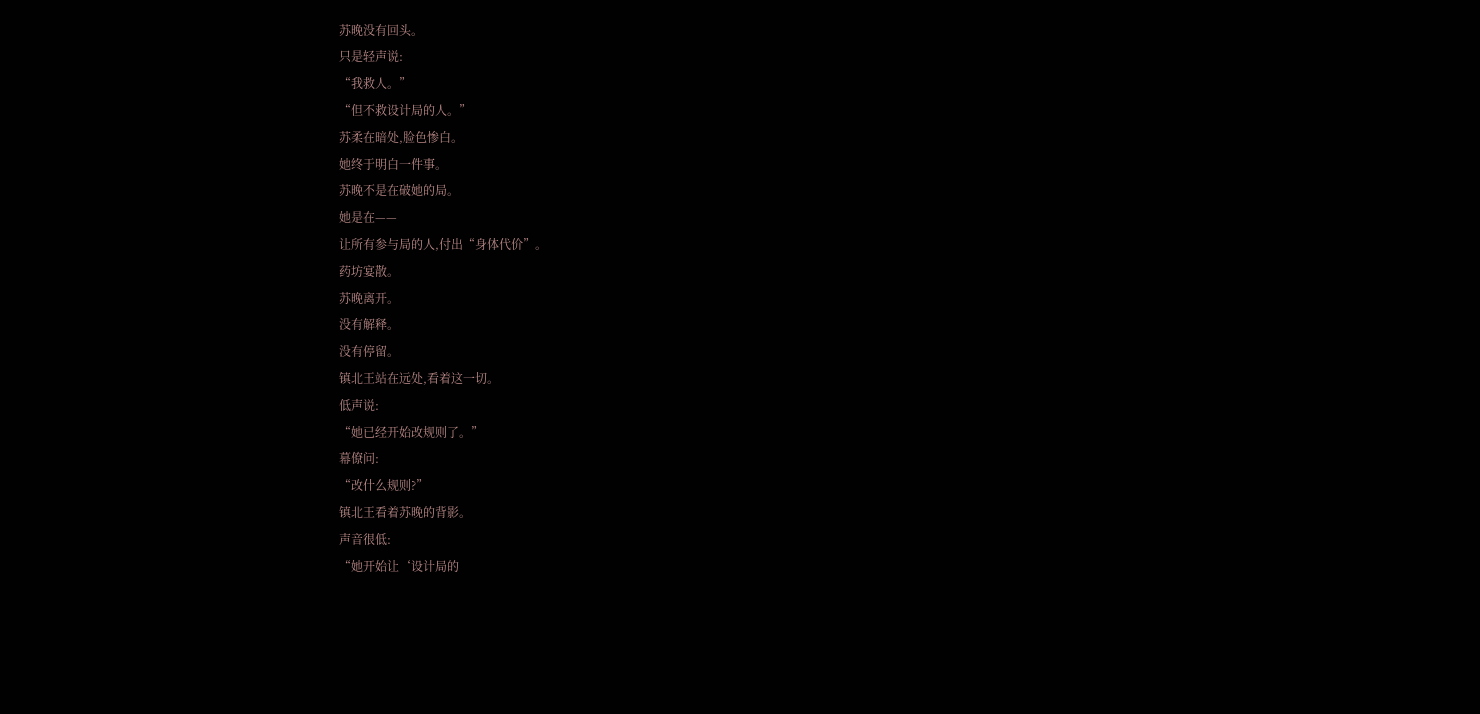苏晚没有回头。
只是轻声说:
“我救人。”
“但不救设计局的人。”
苏柔在暗处,脸色惨白。
她终于明白一件事。
苏晚不是在破她的局。
她是在——
让所有参与局的人,付出“身体代价”。
药坊宴散。
苏晚离开。
没有解释。
没有停留。
镇北王站在远处,看着这一切。
低声说:
“她已经开始改规则了。”
幕僚问:
“改什么规则?”
镇北王看着苏晚的背影。
声音很低:
“她开始让‘设计局的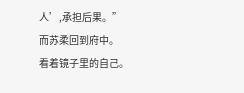人’,承担后果。”
而苏柔回到府中。
看着镜子里的自己。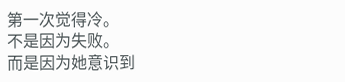第一次觉得冷。
不是因为失败。
而是因为她意识到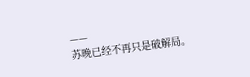——
苏晚已经不再只是破解局。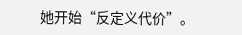她开始“反定义代价”。